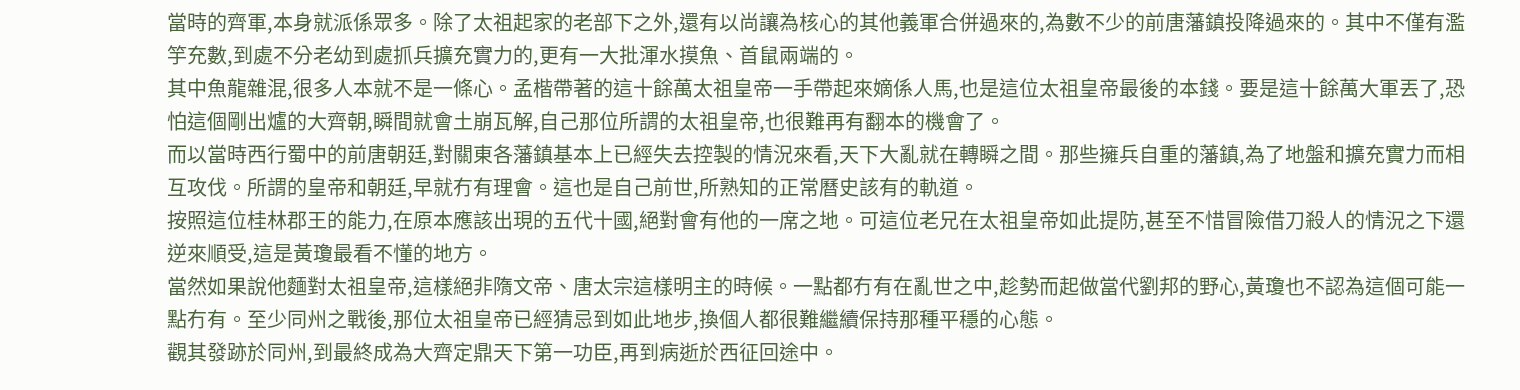當時的齊軍,本身就派係眾多。除了太祖起家的老部下之外,還有以尚讓為核心的其他義軍合併過來的,為數不少的前唐藩鎮投降過來的。其中不僅有濫竽充數,到處不分老幼到處抓兵擴充實力的,更有一大批渾水摸魚、首鼠兩端的。
其中魚龍雜混,很多人本就不是一條心。孟楷帶著的這十餘萬太祖皇帝一手帶起來嫡係人馬,也是這位太祖皇帝最後的本錢。要是這十餘萬大軍丟了,恐怕這個剛出爐的大齊朝,瞬間就會土崩瓦解,自己那位所謂的太祖皇帝,也很難再有翻本的機會了。
而以當時西行蜀中的前唐朝廷,對關東各藩鎮基本上已經失去控製的情況來看,天下大亂就在轉瞬之間。那些擁兵自重的藩鎮,為了地盤和擴充實力而相互攻伐。所謂的皇帝和朝廷,早就冇有理會。這也是自己前世,所熟知的正常曆史該有的軌道。
按照這位桂林郡王的能力,在原本應該出現的五代十國,絕對會有他的一席之地。可這位老兄在太祖皇帝如此提防,甚至不惜冒險借刀殺人的情況之下還逆來順受,這是黃瓊最看不懂的地方。
當然如果說他麵對太祖皇帝,這樣絕非隋文帝、唐太宗這樣明主的時候。一點都冇有在亂世之中,趁勢而起做當代劉邦的野心,黃瓊也不認為這個可能一點冇有。至少同州之戰後,那位太祖皇帝已經猜忌到如此地步,換個人都很難繼續保持那種平穩的心態。
觀其發跡於同州,到最終成為大齊定鼎天下第一功臣,再到病逝於西征回途中。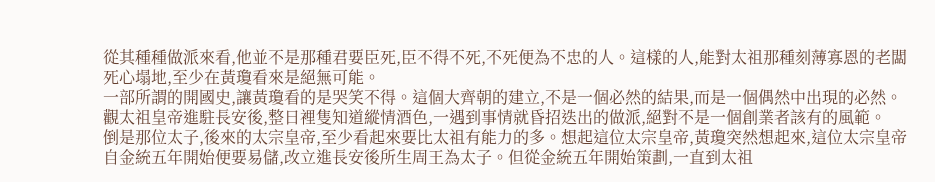從其種種做派來看,他並不是那種君要臣死,臣不得不死,不死便為不忠的人。這樣的人,能對太祖那種刻薄寡恩的老闆死心塌地,至少在黃瓊看來是絕無可能。
一部所謂的開國史,讓黃瓊看的是哭笑不得。這個大齊朝的建立,不是一個必然的結果,而是一個偶然中出現的必然。觀太祖皇帝進駐長安後,整日裡隻知道縱情酒色,一遇到事情就昏招迭出的做派,絕對不是一個創業者該有的風範。
倒是那位太子,後來的太宗皇帝,至少看起來要比太祖有能力的多。想起這位太宗皇帝,黃瓊突然想起來,這位太宗皇帝自金統五年開始便要易儲,改立進長安後所生周王為太子。但從金統五年開始策劃,一直到太祖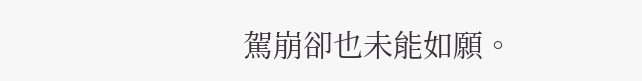駕崩卻也未能如願。